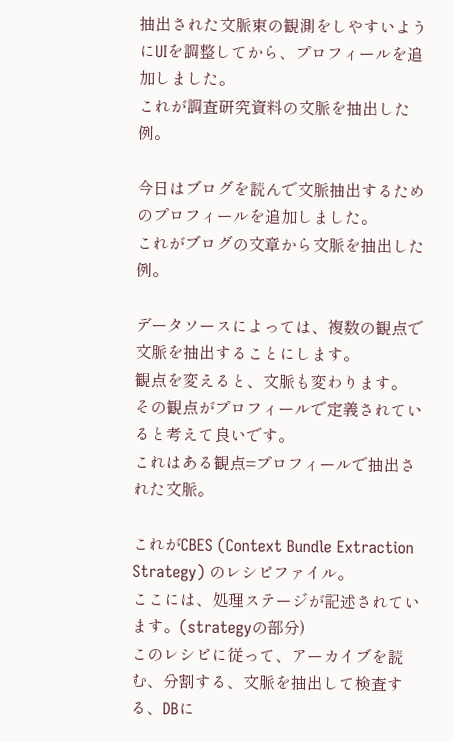抽出された文脈束の観測をしやすいようにUIを調整してから、プロフィールを追加しました。
これが調査研究資料の文脈を抽出した例。

今日はブログを読んで文脈抽出するためのプロフィールを追加しました。
これがブログの文章から文脈を抽出した例。

データソースによっては、複数の観点で文脈を抽出することにします。
観点を変えると、文脈も変わります。
その観点がプロフィールで定義されていると考えて良いです。
これはある観点=プロフィールで抽出された文脈。

これがCBES (Context Bundle Extraction Strategy) のレシピファイル。
ここには、処理ステージが記述されています。(strategyの部分)
このレシピに従って、アーカイブを読む、分割する、文脈を抽出して検査する、DBに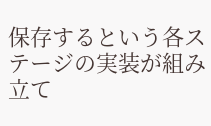保存するという各ステージの実装が組み立て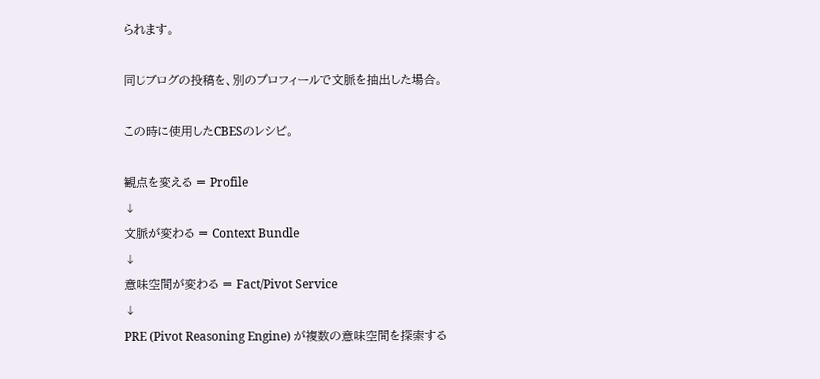られます。

同じブログの投稿を、別のプロフィールで文脈を抽出した場合。

この時に使用したCBESのレシピ。

観点を変える = Profile
↓
文脈が変わる = Context Bundle
↓
意味空間が変わる = Fact/Pivot Service
↓
PRE (Pivot Reasoning Engine) が複数の意味空間を探索する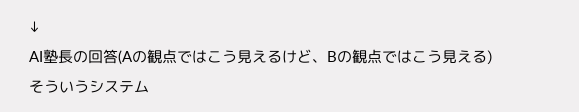↓
AI塾長の回答(Aの観点ではこう見えるけど、Bの観点ではこう見える)
そういうシステム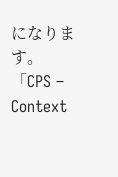になります。
「CPS – Context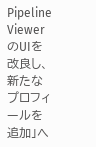Pipeline ViewerのUIを改良し、新たなプロフィールを追加」へ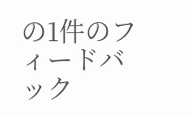の1件のフィードバック